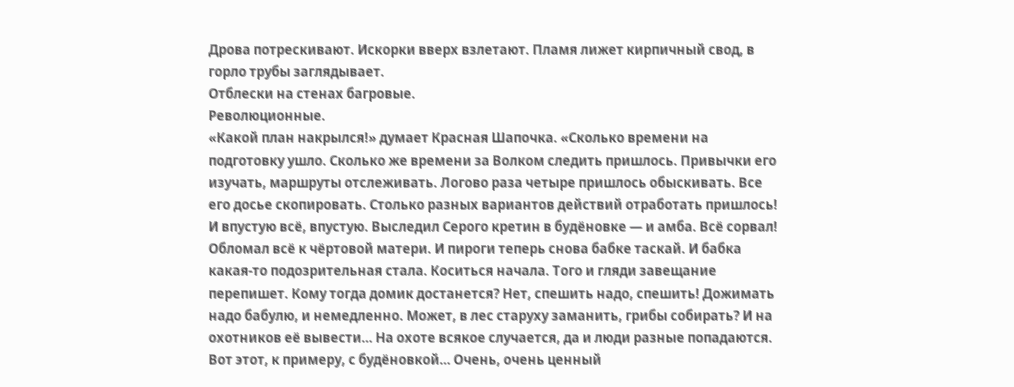Дрова потрескивают. Искорки вверх взлетают. Пламя лижет кирпичный свод, в горло трубы заглядывает.
Отблески на стенах багровые.
Революционные.
«Какой план накрылся!» думает Красная Шапочка. «Сколько времени на подготовку ушло. Сколько же времени за Волком следить пришлось. Привычки его изучать, маршруты отслеживать. Логово раза четыре пришлось обыскивать. Все его досье скопировать. Столько разных вариантов действий отработать пришлось! И впустую всё, впустую. Выследил Серого кретин в будёновке — и амба. Всё сорвал! Обломал всё к чёртовой матери. И пироги теперь снова бабке таскай. И бабка какая-то подозрительная стала. Коситься начала. Того и гляди завещание перепишет. Кому тогда домик достанется? Нет, спешить надо, спешить! Дожимать надо бабулю, и немедленно. Может, в лес старуху заманить, грибы собирать? И на охотников её вывести… На охоте всякое случается, да и люди разные попадаются. Вот этот, к примеру, с будёновкой… Очень, очень ценный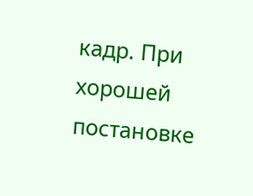кадр. При хорошей постановке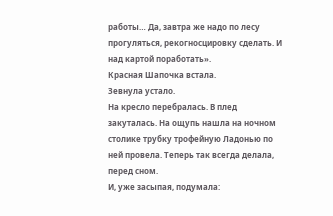работы… Да, завтра же надо по лесу прогуляться, рекогносцировку сделать. И над картой поработать».
Красная Шапочка встала.
Зевнула устало.
На кресло перебралась. В плед закуталась. На ощупь нашла на ночном столике трубку трофейную Ладонью по ней провела. Теперь так всегда делала, перед сном.
И, уже засыпая, подумала: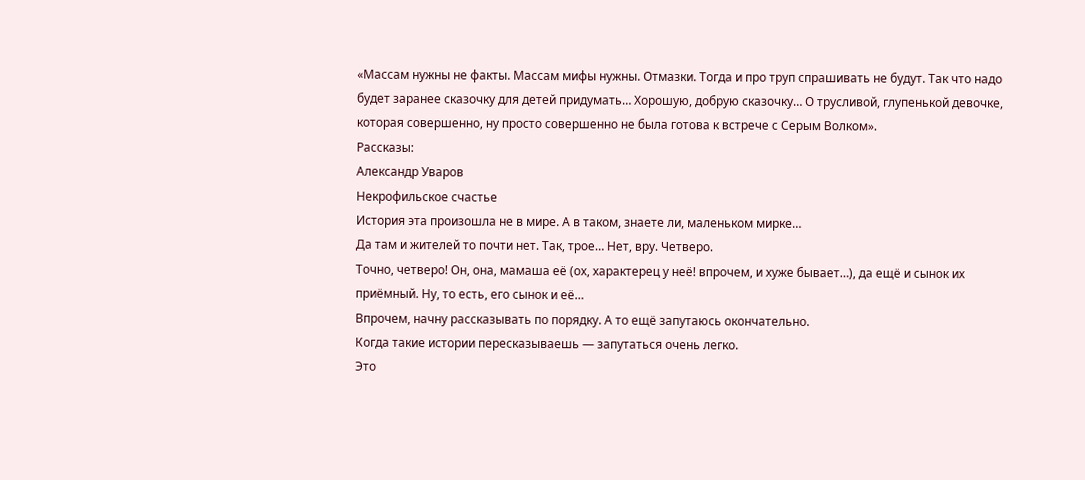«Массам нужны не факты. Массам мифы нужны. Отмазки. Тогда и про труп спрашивать не будут. Так что надо будет заранее сказочку для детей придумать… Хорошую, добрую сказочку… О трусливой, глупенькой девочке, которая совершенно, ну просто совершенно не была готова к встрече с Серым Волком».
Рассказы:
Александр Уваров
Некрофильское счастье
История эта произошла не в мире. А в таком, знаете ли, маленьком мирке…
Да там и жителей то почти нет. Так, трое… Нет, вру. Четверо.
Точно, четверо! Он, она, мамаша её (ох, характерец у неё! впрочем, и хуже бывает…), да ещё и сынок их приёмный. Ну, то есть, его сынок и её…
Впрочем, начну рассказывать по порядку. А то ещё запутаюсь окончательно.
Когда такие истории пересказываешь — запутаться очень легко.
Это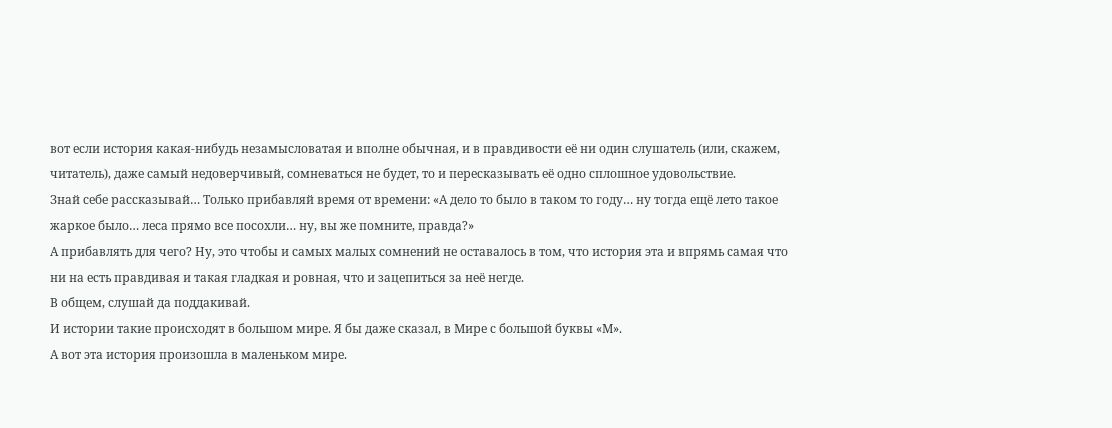вот если история какая-нибудь незамысловатая и вполне обычная, и в правдивости её ни один слушатель (или, скажем, читатель), даже самый недоверчивый, сомневаться не будет, то и пересказывать её одно сплошное удовольствие.
Знай себе рассказывай… Только прибавляй время от времени: «А дело то было в таком то году… ну тогда ещё лето такое жаркое было… леса прямо все посохли… ну, вы же помните, правда?»
А прибавлять для чего? Ну, это чтобы и самых малых сомнений не оставалось в том, что история эта и впрямь самая что ни на есть правдивая и такая гладкая и ровная, что и зацепиться за неё негде.
В общем, слушай да поддакивай.
И истории такие происходят в большом мире. Я бы даже сказал, в Мире с большой буквы «М».
А вот эта история произошла в маленьком мире.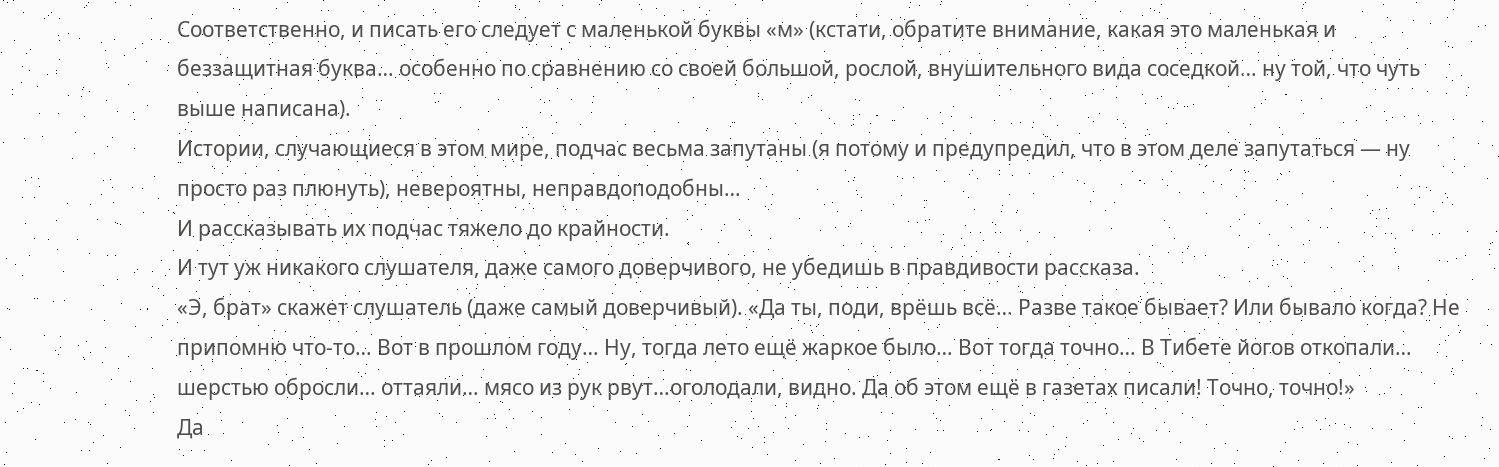Соответственно, и писать его следует с маленькой буквы «м» (кстати, обратите внимание, какая это маленькая и беззащитная буква… особенно по сравнению со своей большой, рослой, внушительного вида соседкой… ну той, что чуть выше написана).
Истории, случающиеся в этом мире, подчас весьма запутаны (я потому и предупредил, что в этом деле запутаться — ну просто раз плюнуть), невероятны, неправдоподобны…
И рассказывать их подчас тяжело до крайности.
И тут уж никакого слушателя, даже самого доверчивого, не убедишь в правдивости рассказа.
«Э, брат» скажет слушатель (даже самый доверчивый). «Да ты, поди, врёшь всё… Разве такое бывает? Или бывало когда? Не припомню что-то… Вот в прошлом году… Ну, тогда лето ещё жаркое было… Вот тогда точно… В Тибете йогов откопали… шерстью обросли… оттаяли… мясо из рук рвут…оголодали, видно. Да об этом ещё в газетах писали! Точно, точно!»
Да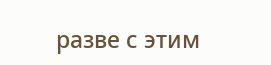разве с этим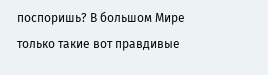поспоришь? В большом Мире только такие вот правдивые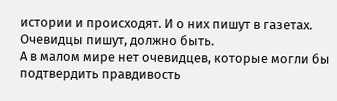истории и происходят. И о них пишут в газетах. Очевидцы пишут, должно быть.
А в малом мире нет очевидцев, которые могли бы подтвердить правдивость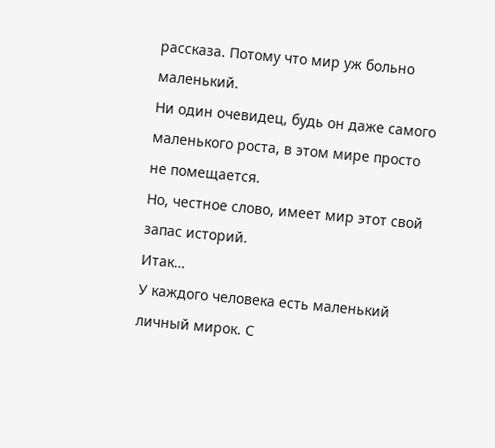рассказа. Потому что мир уж больно маленький.
Ни один очевидец, будь он даже самого маленького роста, в этом мире просто не помещается.
Но, честное слово, имеет мир этот свой запас историй.
Итак…
У каждого человека есть маленький личный мирок. С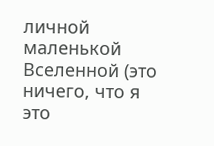личной маленькой Вселенной (это ничего, что я это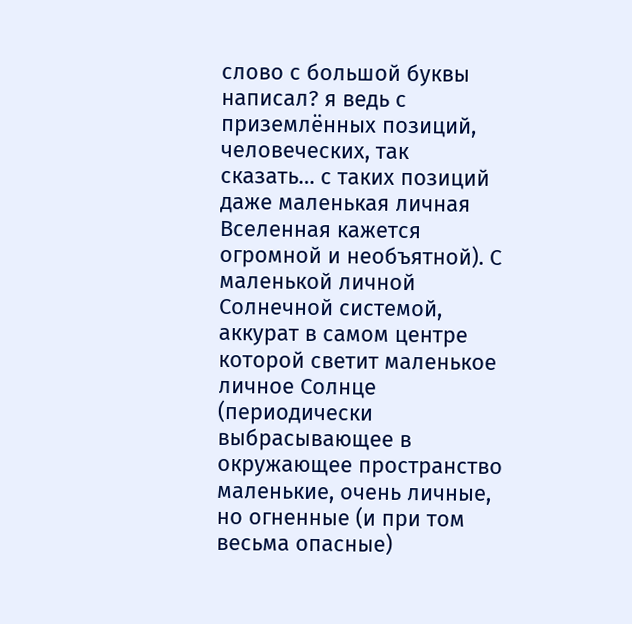слово с большой буквы написал? я ведь с приземлённых позиций, человеческих, так сказать… с таких позиций даже маленькая личная Вселенная кажется огромной и необъятной). С маленькой личной Солнечной системой, аккурат в самом центре которой светит маленькое личное Солнце (периодически выбрасывающее в окружающее пространство маленькие, очень личные, но огненные (и при том весьма опасные)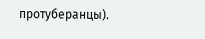протуберанцы).